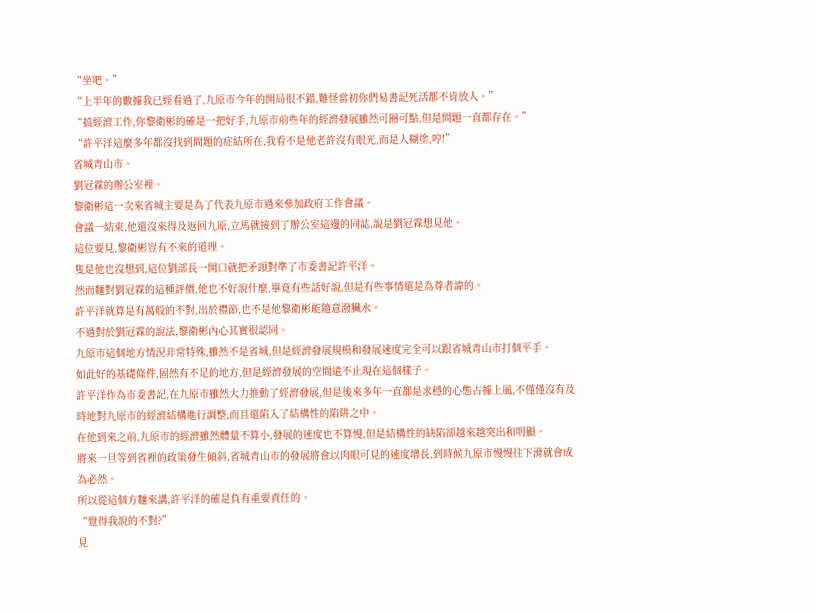“坐吧。”
“上半年的數據我已經看過了,九原市今年的開局很不錯,難怪當初你們易書記死活都不肯放人。”
“搞經濟工作,你黎衛彬的確是一把好手,九原市前些年的經濟發展雖然可圈可點,但是問題一直都存在。”
“許平洋這麼多年都沒找到問題的症結所在,我看不是他老許沒有眼光,而是人糊塗,哼!”
省城青山市。
劉冠霖的辦公室裡。
黎衛彬這一次來省城主要是為了代表九原市過來參加政府工作會議。
會議一結束,他還沒來得及返回九原,立馬就接到了辦公室這邊的同誌,說是劉冠霖想見他。
這位要見,黎衛彬豈有不來的道理。
隻是他也沒想到,這位劉部長一開口就把矛頭對準了市委書記許平洋。
然而麵對劉冠霖的這種評價,他也不好說什麼,畢竟有些話好說,但是有些事情還是為尊者諱的。
許平洋就算是有萬般的不對,出於禮節,也不是他黎衛彬能隨意潑臟水。
不過對於劉冠霖的說法,黎衛彬內心其實很認同。
九原市這個地方情況非常特殊,雖然不是省城,但是經濟發展規模和發展速度完全可以跟省城青山市打個平手。
如此好的基礎條件,固然有不足的地方,但是經濟發展的空間遠不止現在這個樣子。
許平洋作為市委書記,在九原市雖然大力推動了經濟發展,但是後來多年一直都是求穩的心態占據上風,不僅僅沒有及時地對九原市的經濟結構進行調整,而且還陷入了結構性的陷阱之中。
在他到來之前,九原市的經濟雖然體量不算小,發展的速度也不算慢,但是結構性的缺陷卻越來越突出和明顯。
將來一旦等到省裡的政策發生傾斜,省城青山市的發展將會以肉眼可見的速度增長,到時候九原市慢慢往下滑就會成為必然。
所以從這個方麵來講,許平洋的確是負有重要責任的。
“覺得我說的不對?”
見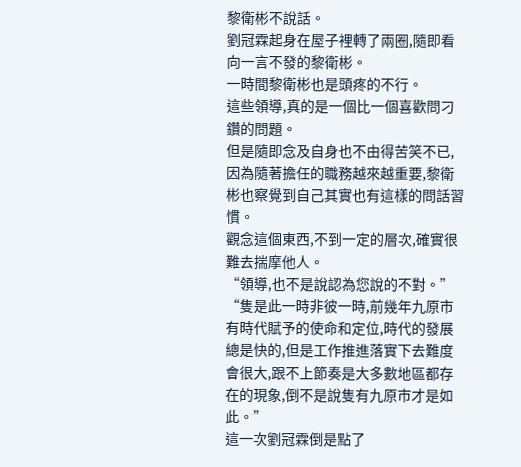黎衛彬不說話。
劉冠霖起身在屋子裡轉了兩圈,隨即看向一言不發的黎衛彬。
一時間黎衛彬也是頭疼的不行。
這些領導,真的是一個比一個喜歡問刁鑽的問題。
但是隨即念及自身也不由得苦笑不已,因為隨著擔任的職務越來越重要,黎衛彬也察覺到自己其實也有這樣的問話習慣。
觀念這個東西,不到一定的層次,確實很難去揣摩他人。
“領導,也不是說認為您說的不對。”
“隻是此一時非彼一時,前幾年九原市有時代賦予的使命和定位,時代的發展總是快的,但是工作推進落實下去難度會很大,跟不上節奏是大多數地區都存在的現象,倒不是說隻有九原市才是如此。”
這一次劉冠霖倒是點了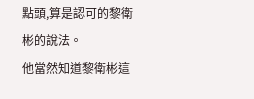點頭,算是認可的黎衛彬的說法。
他當然知道黎衛彬這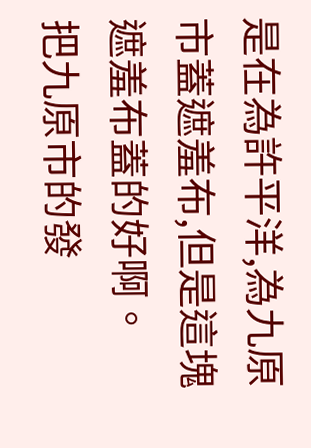是在為許平洋,為九原市蓋遮羞布,但是這塊遮羞布蓋的好啊。
把九原市的發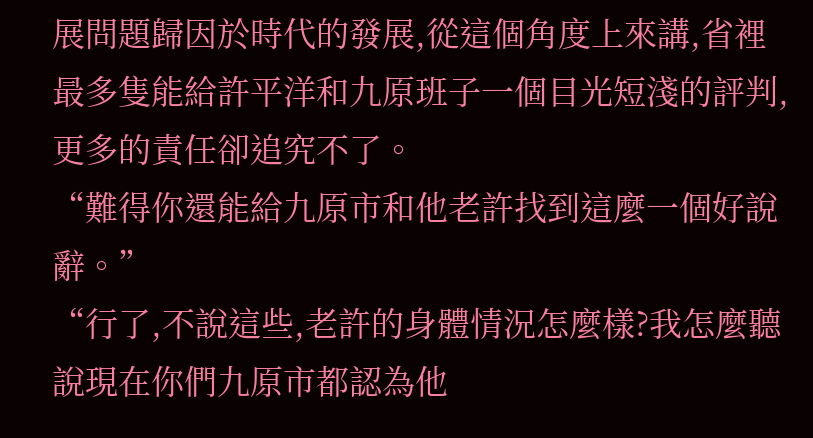展問題歸因於時代的發展,從這個角度上來講,省裡最多隻能給許平洋和九原班子一個目光短淺的評判,更多的責任卻追究不了。
“難得你還能給九原市和他老許找到這麼一個好說辭。”
“行了,不說這些,老許的身體情況怎麼樣?我怎麼聽說現在你們九原市都認為他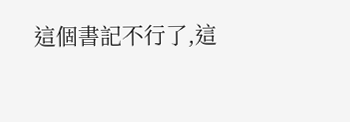這個書記不行了,這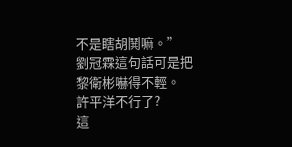不是瞎胡鬨嘛。”
劉冠霖這句話可是把黎衛彬嚇得不輕。
許平洋不行了?
這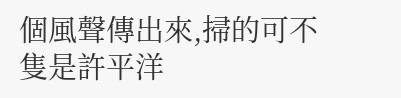個風聲傳出來,掃的可不隻是許平洋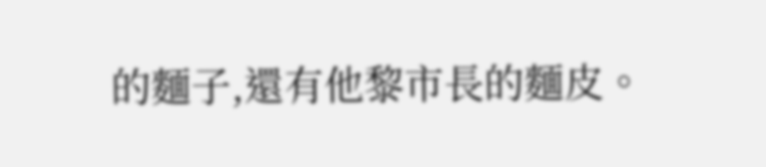的麵子,還有他黎市長的麵皮。